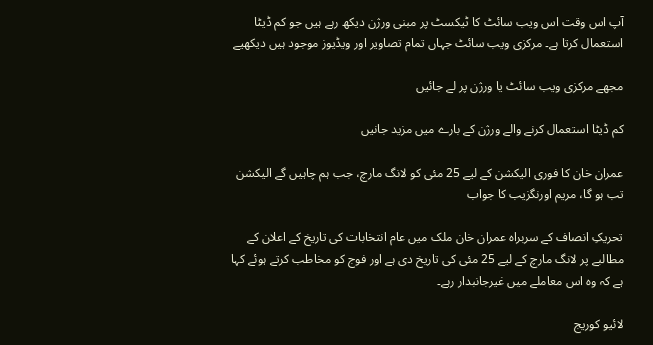آپ اس وقت اس ویب سائٹ کا ٹیکسٹ پر مبنی ورژن دیکھ رہے ہیں جو کم ڈیٹا استعمال کرتا ہے۔ مرکزی ویب سائٹ جہاں تمام تصاویر اور ویڈیوز موجود ہیں دیکھیے

مجھے مرکزی ویب سائٹ یا ورژن پر لے جائیں

کم ڈیٹا استعمال کرنے والے ورژن کے بارے میں مزید جانیں

عمران خان کا فوری الیکشن کے لیے 25 مئی کو لانگ مارچ، جب ہم چاہیں گے الیکشن تب ہو گا، مریم اورنگزیب کا جواب

تحریکِ انصاف کے سربراہ عمران خان ملک میں عام انتخابات کی تاریخ کے اعلان کے مطالبے پر لانگ مارچ کے لیے 25 مئی کی تاریخ دی ہے اور فوج کو مخاطب کرتے ہوئے کہا ہے کہ وہ اس معاملے میں غیرجانبدار رہے۔

لائیو کوریج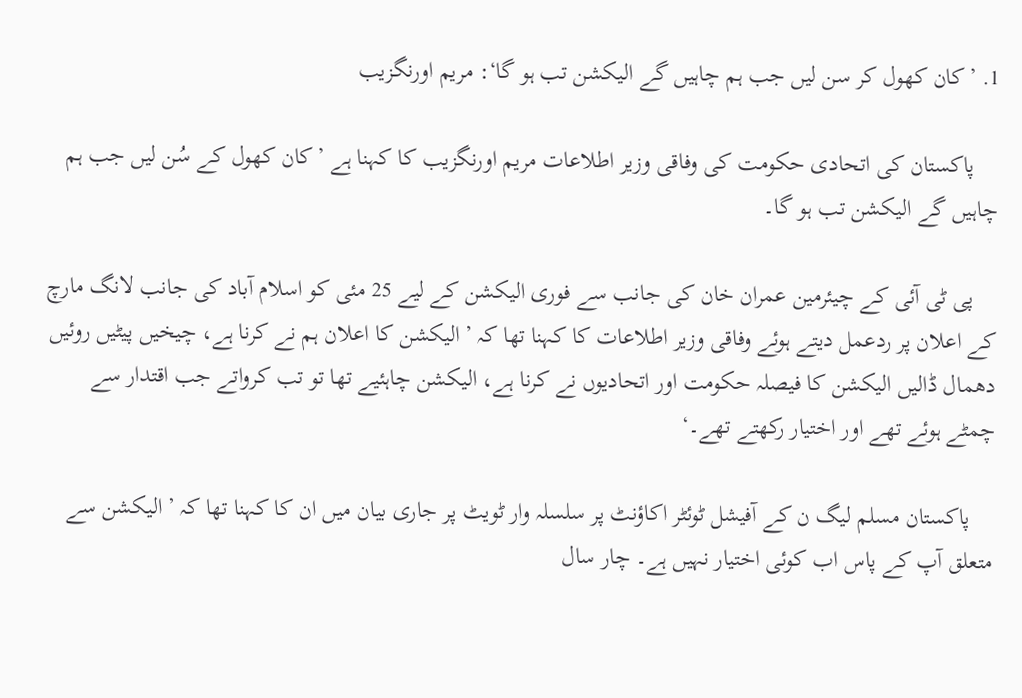1. ’کان کھول کر سن لیں جب ہم چاہیں گے الیکشن تب ہو گا‘: مریم اورنگزیب

    پاکستان کی اتحادی حکومت کی وفاقی وزیر اطلاعات مریم اورنگزیب کا کہنا ہے ’کان کھول کے سُن لیں جب ہم چاہیں گے الیکشن تب ہو گا۔

    پی ٹی آئی کے چیئرمین عمران خان کی جانب سے فوری الیکشن کے لیے 25 مئی کو اسلام آباد کی جانب لانگ مارچ کے اعلان پر ردعمل دیتے ہوئے وفاقی وزیر اطلاعات کا کہنا تھا کہ ’الیکشن کا اعلان ہم نے کرنا ہے، چیخیں پیٹیں روئیں دھمال ڈالیں الیکشن کا فیصلہ حکومت اور اتحادیوں نے کرنا ہے، الیکشن چاہئیے تھا تو تب کرواتے جب اقتدار سے چمٹے ہوئے تھے اور اختیار رکھتے تھے۔‘

    پاکستان مسلم لیگ ن کے آفیشل ٹوئٹر اکاؤنٹ پر سلسلہ وار ٹویٹ پر جاری بیان میں ان کا کہنا تھا کہ ’الیکشن سے متعلق آپ کے پاس اب کوئی اختیار نہیں ہے۔ چار سال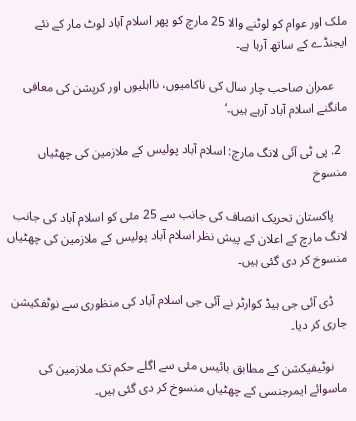ملک اور عوام کو لوٹنے والا 25 مارچ کو پھر اسلام آباد لوٹ مار کے نئے ایجنڈے کے ساتھ آرہا ہے۔

    عمران صاحب چار سال کی ناکامیوں، نااہلیوں اور کرپشن کی معافی مانگنے اسلام آباد آرہے ہیں۔‘

  2. پی ٹی آئی لانگ مارچ: اسلام آباد پولیس کے ملازمین کی چھٹیاں منسوخ

    پاکستان تحریک انصاف کی جانب سے 25 مئی کو اسلام آباد کی جانب لانگ مارچ کے اعلان کے پیش نظر اسلام آباد پولیس کے ملازمین کی چھٹیاں منسوخ کر دی گئی ہیں۔

    ڈی آئی جی ہیڈ کوارٹر نے آئی جی اسلام آباد کی منظوری سے نوٹفکیشن جاری کر دیا۔

    نوٹیفیکشن کے مطابق بائیس مئی سے اگلے حکم تک ملازمین کی ماسوائے ایمرجنسی کے چھٹیاں منسوخ کر دی گئی ہیں۔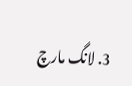3. لانگ مارچ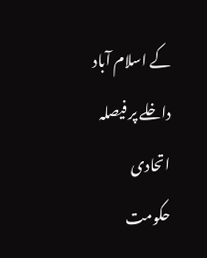کے اسلام آباد داخلے پر فیصلہ اتحادی حکومت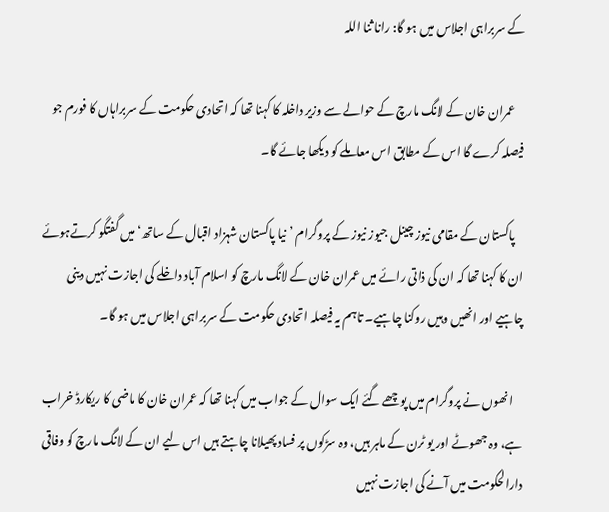کے سربراہی اجلاس میں ہو گا: رانا ثنا اللہ

    عمران خان کے لانگ مارچ کے حوالے سے وزیر داخلہ کا کہنا تھا کہ اتحادی حکومت کے سربراہاں کا فورم جو فیصلہ کرے گا اس کے مطابق اس معاملے کو دیکھا جائے گا۔

    پاکستان کے مقامی نیوز چینل جیوز نیوز کے پروگرام ’نیا پاکستان شہزاد اقبال کے ساتھ‘ میں گفتگو کرتےہوئے ان کا کہنا تھا کہ ان کی ذاتی رائے میں عمران خان کے لانگ مارچ کو اسلام آباد داخلے کی اجازت نہیں دینی چاہیے اور انھیں وہیں روکنا چاہیے۔ تاہم یہ فیصلہ اتحادی حکومت کے سربراہی اجلاس میں ہو گا۔

    انھوں نے پروگرام میں پوچھے گئے ایک سوال کے جواب میں کہنا تھا کہ عمران خان کا ماضی کا ریکارڈ خراب ہے، وہ جھوٹے اور یو ٹرن کے ماہر ہیں، وہ سڑکوں پر فساد پھیلانا چاہتے ہیں اس لیے ان کے لانگ مارچ کو وفاقی دارالحکومت میں آنے کی اجازت نہیں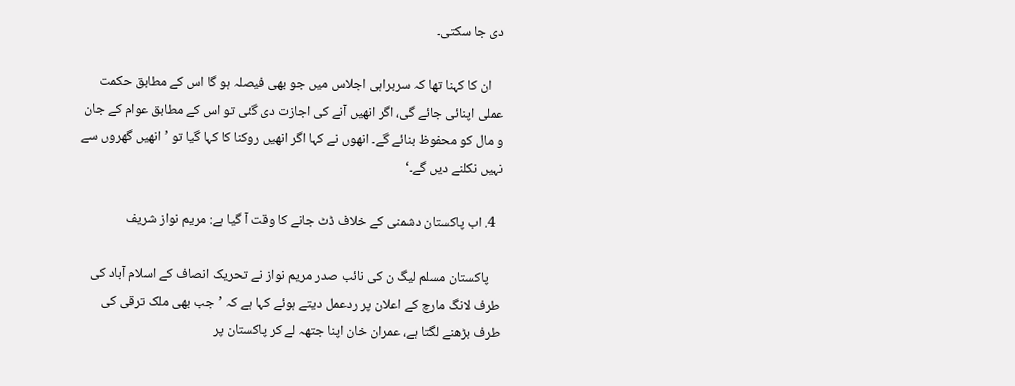دی جا سکتی۔

    ان کا کہنا تھا کہ سربراہی اجلاس میں جو بھی فیصلہ ہو گا اس کے مطابق حکمت عملی اپنائی جائے گی، اگر انھیں آنے کی اجازت دی گئی تو اس کے مطابق عوام کے جان و مال کو محفوظ بنائے گے۔ انھوں نے کہا اگر انھیں روکنا کا کہا گیا تو ’انھیں گھروں سے نہیں نکلنے دیں گے۔‘

  4. اب پاکستان دشمنی کے خلاف ڈٹ جانے کا وقت آ گیا ہے: مریم نواز شریف

    پاکستان مسلم لیگ ن کی نائب صدر مریم نواز نے تحریک انصاف کے اسلام آباد کی طرف لانگ مارچ کے اعلان پر ردعمل دیتے ہوئے کہا ہے کہ ’جب بھی ملک ترقی کی طرف بڑھنے لگتا ہے، عمران خان اپنا جتھہ لے کر پاکستان پر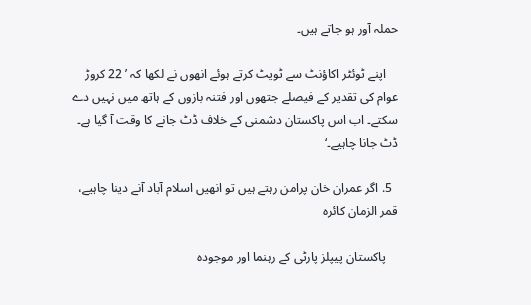حملہ آور ہو جاتے ہیں۔

    اپنے ٹوئٹر اکاؤنٹ سے ٹویٹ کرتے ہوئے انھوں نے لکھا کہ ’ 22 کروڑ عوام کی تقدیر کے فیصلے جتھوں اور فتنہ بازوں کے ہاتھ میں نہیں دے سکتے۔ اب اس پاکستان دشمنی کے خلاف ڈٹ جانے کا وقت آ گیا ہے۔ ڈٹ جانا چاہیے۔‘

  5. اگر عمران خان پرامن رہتے ہیں تو انھیں اسلام آباد آنے دینا چاہیے، قمر الزمان کائرہ

    پاکستان پیپلز پارٹی کے رہنما اور موجودہ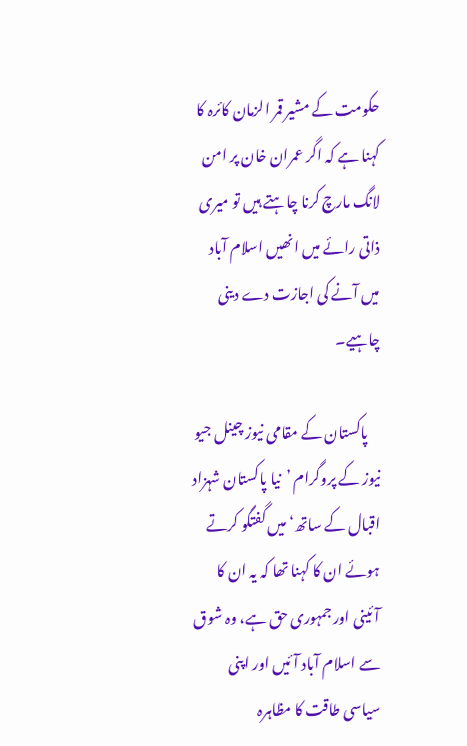حکومت کے مشیر قمر الزمان کائرہ کا کہنا ہے کہ اگر عمران خان پر امن لانگ مارچ کرنا چاہتے ہیں تو میری ذاتی رائے میں انھیں اسلام آباد میں آنے کی اجازت دے دینی چاہیے۔

    پاکستان کے مقامی نیوز چینل جیو نیوز کے پروگرام ’نیا پاکستان شہزاد اقبال کے ساتھ‘ میں گفتگو کرتے ہوئے ان کا کہنا تھا کہ یہ ان کا آئینی اور جمہوری حق ہے، وہ شوق سے اسلام آباد آئیں اور اپنی سیاسی طاقت کا مظاہرہ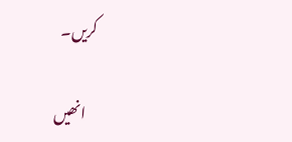کریں۔

    انھیں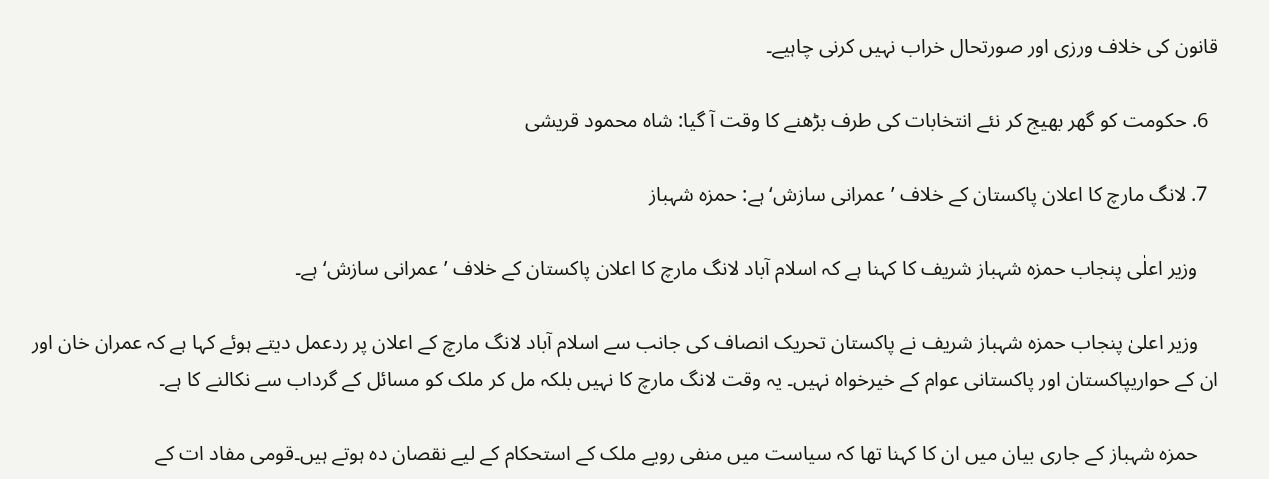قانون کی خلاف ورزی اور صورتحال خراب نہیں کرنی چاہیے۔

  6. حکومت کو گھر بھیج کر نئے انتخابات کی طرف بڑھنے کا وقت آ گیا: شاہ محمود قریشی

  7. لانگ مارچ کا اعلان پاکستان کے خلاف ’عمرانی سازش‘ ہے: حمزہ شہباز

    وزیر اعلٰی پنجاب حمزہ شہباز شریف کا کہنا ہے کہ اسلام آباد لانگ مارچ کا اعلان پاکستان کے خلاف ’عمرانی سازش‘ ہے۔

    وزیر اعلیٰ پنجاب حمزہ شہباز شریف نے پاکستان تحریک انصاف کی جانب سے اسلام آباد لانگ مارچ کے اعلان پر ردعمل دیتے ہوئے کہا ہے کہ عمران خان اور ان کے حواریپاکستان اور پاکستانی عوام کے خیرخواہ نہیں۔ یہ وقت لانگ مارچ کا نہیں بلکہ مل کر ملک کو مسائل کے گرداب سے نکالنے کا ہے۔

    حمزہ شہباز کے جاری بیان میں ان کا کہنا تھا کہ سیاست میں منفی رویے ملک کے استحکام کے لیے نقصان دہ ہوتے ہیں۔قومی مفاد ات کے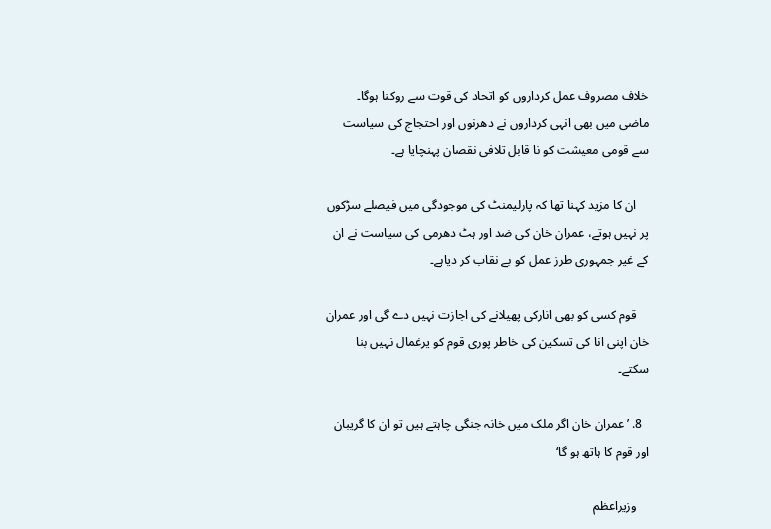خلاف مصروف عمل کرداروں کو اتحاد کی قوت سے روکنا ہوگا۔ ماضی میں بھی انہی کرداروں نے دھرنوں اور احتجاج کی سیاست سے قومی معیشت کو نا قابل تلافی نقصان پہنچایا ہے۔

    ان کا مزید کہنا تھا کہ پارلیمنٹ کی موجودگی میں فیصلے سڑکوں پر نہیں ہوتے، عمران خان کی ضد اور ہٹ دھرمی کی سیاست نے ان کے غیر جمہوری طرز عمل کو بے نقاب کر دیاہے۔

    قوم کسی کو بھی انارکی پھیلانے کی اجازت نہیں دے گی اور عمران خان اپنی انا کی تسکین کی خاطر پوری قوم کو یرغمال نہیں بنا سکتے۔

  8. ’عمران خان اگر ملک میں خانہ جنگی چاہتے ہیں تو ان کا گریبان اور قوم کا ہاتھ ہو گا‘

    وزیراعظم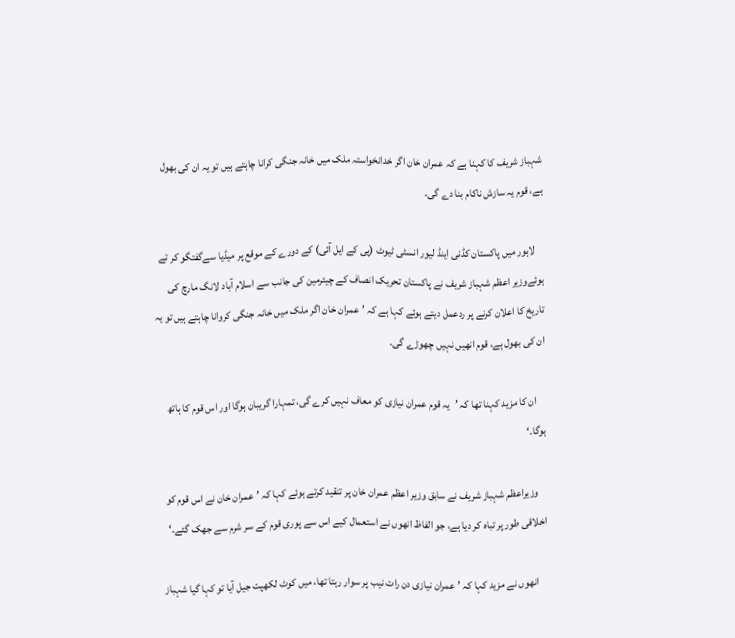شہباز شریف کا کہنا ہے کہ عمران خان اگر خدانخواستہ ملک میں خانہ جنگی کرانا چاہتے ہیں تو یہ ان کی بھول ہے، قوم یہ سازش ناکام بنا دے گی۔

    لاہور میں پاکستان کڈنی اینڈ لیور انسٹی ٹیوٹ (پی کے ایل آئی) کے دورے کے موقع پر میڈیا سےگفتگو کر تے ہوئےوزیر اعظم شہباز شریف نے پاکستان تحریک انصاف کے چیئرمین کی جانب سے اسلام آباد لانگ مارچ کی تاریخ کا اعلان کرنے پر ردعمل دیتے ہوئے کہا ہے کہ ’عمران خان اگر ملک میں خانہ جنگی کروانا چاہتے ہیں تو یہ ان کی بھول ہے، قوم انھیں نہیں چھوڑے گی۔

    ان کا مزید کہنا تھا کہ ’یہ قوم عمران نیازی کو معاف نہیں کرے گی، تمہارا گریبان ہوگا اور اس قوم کا ہاتھ ہوگا۔‘

    وزیراعظم شہباز شریف نے سابق وزیر اعظم عمران خان پر تنقید کرتے ہوئے کہا کہ ’عمران خان نے اس قوم کو اخلاقی طور پر تباہ کر دیا ہے، جو الفاظ انھوں نے استعمال کیے اس سے پوری قوم کے سر شرم سے جھک گئے۔‘

    انھوں نے مزید کہا کہ ’عمران نیازی دن رات نیب پر سوار رہتا تھا، میں کوٹ لکھپت جیل آیا تو کہا گیا شہباز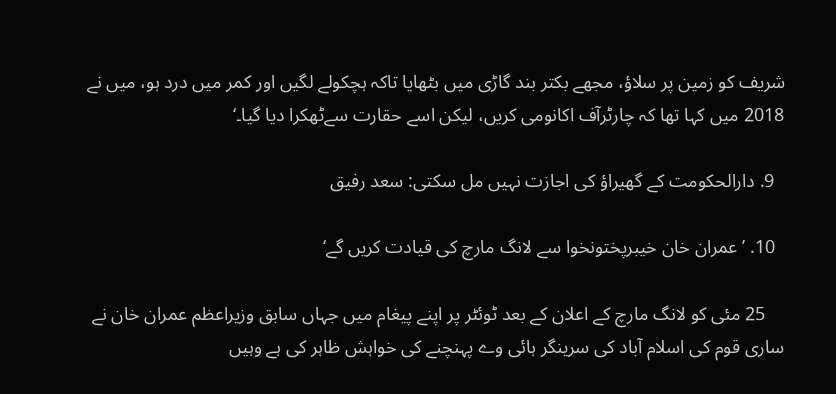شریف کو زمین پر سلاؤ، مجھے بکتر بند گاڑی میں بٹھایا تاکہ ہچکولے لگیں اور کمر میں درد ہو، میں نے 2018 میں کہا تھا کہ چارٹرآف اکانومی کریں، لیکن اسے حقارت سےٹھکرا دیا گیا۔‘

  9. دارالحکومت کے گھیراؤ کی اجازت نہیں مل سکتی: سعد رفیق

  10. ’عمران خان خیبرپختونخوا سے لانگ مارچ کی قیادت کریں گے‘

    25 مئی کو لانگ مارچ کے اعلان کے بعد ٹوئٹر پر اپنے پیغام میں جہاں سابق وزیراعظم عمران خان نے ساری قوم کی اسلام آباد کی سرینگر ہائی وے پہنچنے کی خواہش ظاہر کی ہے وہیں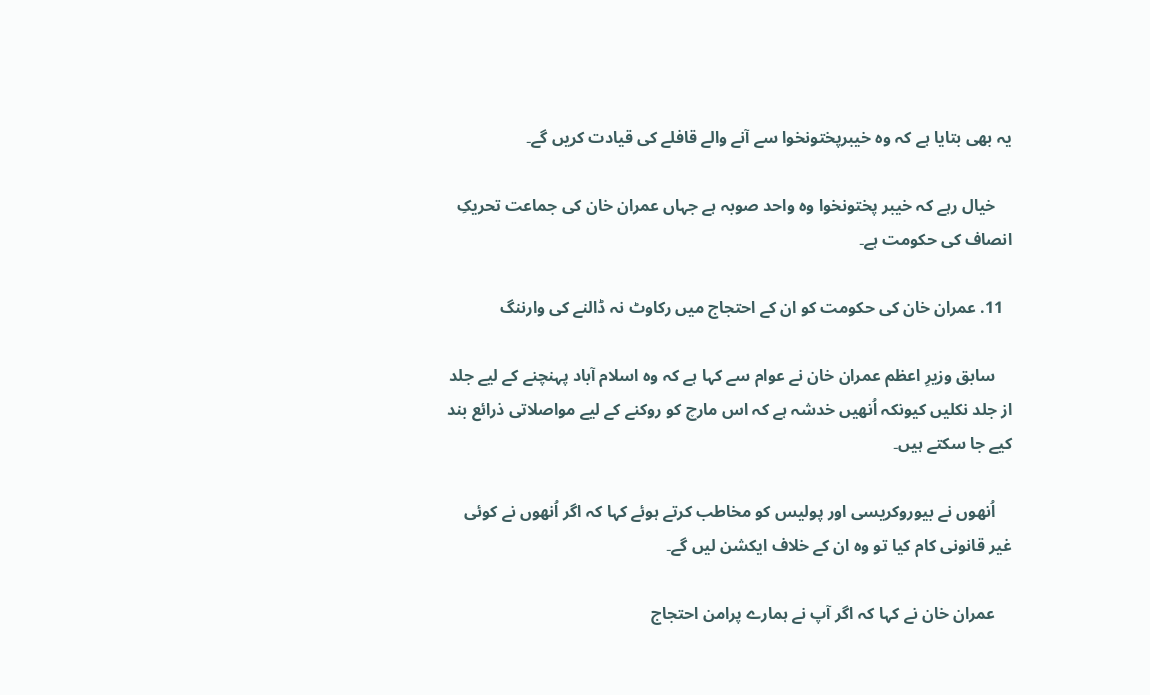یہ بھی بتایا ہے کہ وہ خیبرپختونخوا سے آنے والے قافلے کی قیادت کریں گے۔

    خیال رہے کہ خیبر پختونخوا وہ واحد صوبہ ہے جہاں عمران خان کی جماعت تحریکِ انصاف کی حکومت ہے۔

  11. عمران خان کی حکومت کو ان کے احتجاج میں رکاوٹ نہ ڈالنے کی وارننگ

    سابق وزیرِ اعظم عمران خان نے عوام سے کہا ہے کہ وہ اسلام آباد پہنچنے کے لیے جلد از جلد نکلیں کیونکہ اُنھیں خدشہ ہے کہ اس مارچ کو روکنے کے لیے مواصلاتی ذرائع بند کیے جا سکتے ہیں۔

    اُنھوں نے بیوروکریسی اور پولیس کو مخاطب کرتے ہوئے کہا کہ اگر اُنھوں نے کوئی غیر قانونی کام کیا تو وہ ان کے خلاف ایکشن لیں گے۔

    عمران خان نے کہا کہ اگر آپ نے ہمارے پرامن احتجاج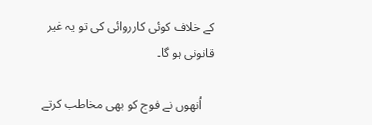کے خلاف کوئی کارروائی کی تو یہ غیر قانونی ہو گا۔

    اُنھوں نے فوج کو بھی مخاطب کرتے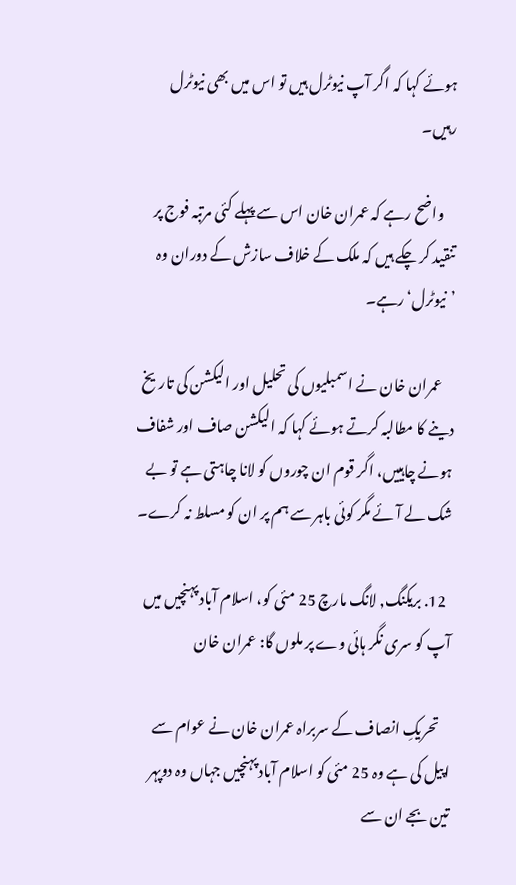ہوئے کہا کہ اگر آپ نیوٹرل ہیں تو اس میں بھی نیوٹرل رہیں۔

    واضح رہے کہ عمران خان اس سے پہلے کئی مرتبہ فوج پر تنقید کر چکے ہیں کہ ملک کے خلاف سازش کے دوران وہ ’نیوٹرل‘ رہے۔

    عمران خان نے اسمبلیوں کی تحلیل اور الیکشن کی تاریخ دینے کا مطالبہ کرتے ہوئے کہا کہ الیکشن صاف اور شفاف ہونے چاہییں، اگر قوم ان چوروں کو لانا چاہتی ہے تو بے شک لے آئے مگر کوئی باہر سے ہم پر ان کو مسلط نہ کرے۔

  12. بریکنگ, لانگ مارچ 25 مئی کو، اسلام آباد پہنچیں میں آپ کو سری نگر ہائی وے پر ملوں گا: عمران خان

    تحریکِ انصاف کے سربراہ عمران خان نے عوام سے اپیل کی ہے وہ 25 مئی کو اسلام آباد پہنچیں جہاں وہ دوپہر تین بجے ان سے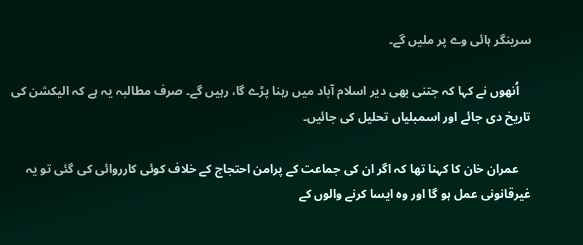سرینگر ہائی وے پر ملیں گے۔

    اُنھوں نے کہا کہ جتنی بھی دیر اسلام آباد میں رہنا پڑے گا، رہیں گے۔ صرف مطالبہ یہ ہے کہ الیکشن کی تاریخ دی جائے اور اسمبلیاں تحلیل کی جائیں۔

    عمران خان کا کہنا تھا کہ اگر ان کی جماعت کے پرامن احتجاج کے خلاف کوئی کارروائی کی گئی تو یہ غیرقانونی عمل ہو گا اور وہ ایسا کرنے والوں کے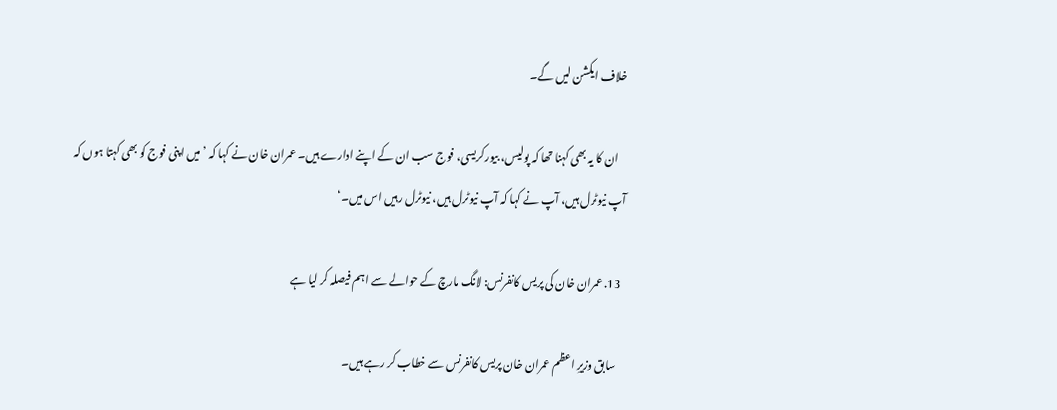خلاف ایکشن لیں گے۔

    ان کا یہ بھی کہنا تھا کہ پولیس، بیورکریسی، فوج سب ان کے اپنے ادارے ہیں۔ عمران خان نے کہا کہ ’میں اپنی فوج کو بھی کہتا ہوں کہ آپ نیوٹرل ہیں، آپ نے کہا کہ آپ نیوٹرل ہیں، نیوٹرل رہیں اس میں۔‘

  13. عمران خان کی پریس کانفرنس: لانگ مارچ کے حوالے سے اہم فیصلہ کر لیا ہے

    سابق وزیرِ اعظم عمران خان پریس کانفرنس سے خطاب کر رہے ہیں۔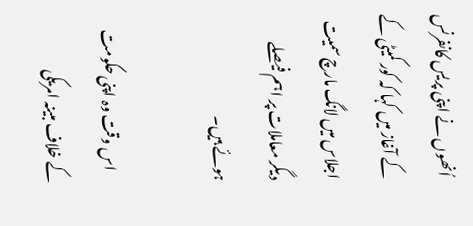اُنھوں نے اپنی پریس کانفرنس کے آغاز میں کہا کہ کور کمیٹی کے اجلاس میں لانگ مارچ سمیت دیگر معاملات پر اہم فیصلے ہوئے ہیں۔

    اس وقت وہ اپنی حکومت کے خلاف مبینہ امریکی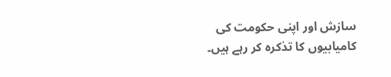سازش اور اپنی حکومت کی کامیابیوں کا تذکرہ کر رہے ہیں۔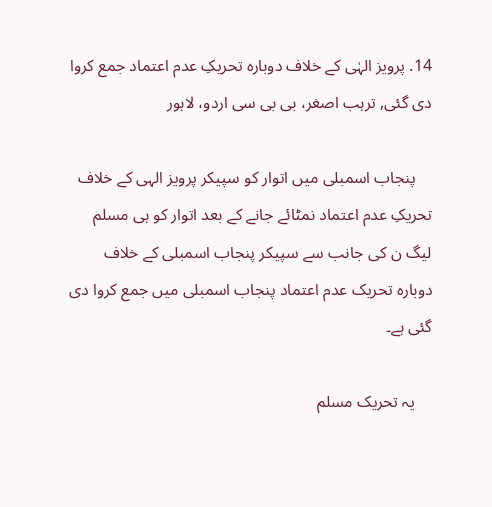14. پرویز الہٰی کے خلاف دوبارہ تحریکِ عدم اعتماد جمع کروا دی گئی, ترہب اصغر، بی بی سی اردو، لاہور

    پنجاب اسمبلی میں اتوار کو سپیکر پرویز الہی کے خلاف تحریکِ عدم اعتماد نمٹائے جانے کے بعد اتوار کو ہی مسلم لیگ ن کی جانب سے سپیکر پنجاب اسمبلی کے خلاف دوبارہ تحریک عدم اعتماد پنجاب اسمبلی میں جمع کروا دی گئی ہے۔

    یہ تحریک مسلم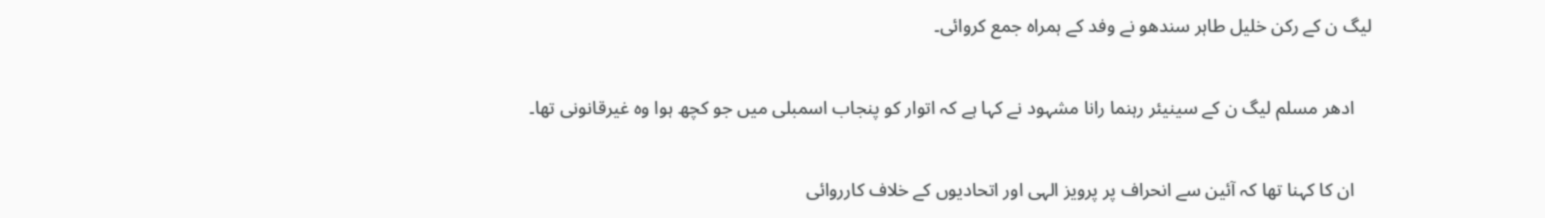لیگ ن کے رکن خلیل طاہر سندھو نے وفد کے ہمراہ جمع کروائی۔

    ادھر مسلم لیگ ن کے سینیئر رہنما رانا مشہود نے کہا ہے کہ اتوار کو پنجاب اسمبلی میں جو کچھ ہوا وہ غیرقانونی تھا۔

    ان کا کہنا تھا کہ آئین سے انحراف پر پرویز الہی اور اتحادیوں کے خلاف کارروائی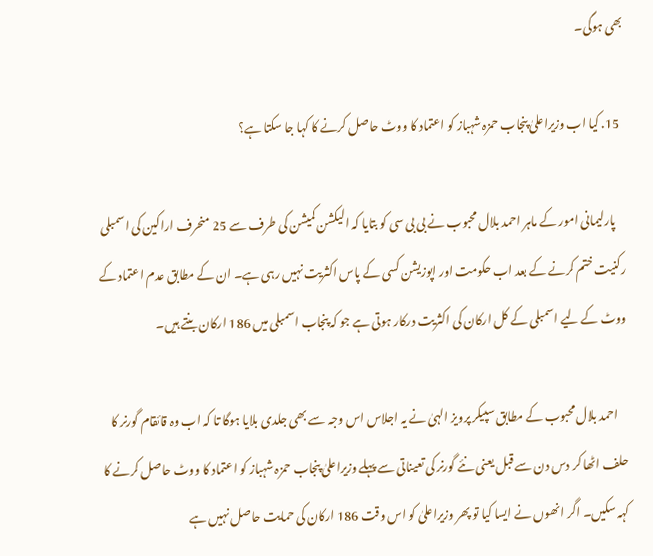بھی ہوگی۔

  15. کیا اب وزیراعلیٰ پنجاب حمزہ شہباز کو اعتماد کا ووٹ حاصل کرنے کا کہا جا سکتا ہے؟

    پارلیمانی امور کے ماہر احمد بلال محبوب نے بی بی سی کو بتایا کہ الیکشن کمیشن کی طرف سے 25 منحرف اراکین کی اسمبلی رکنیت ختم کرنے کے بعد اب حکومت اور اپوزیشن کسی کے پاس اکثریت نہیں رہی ہے۔ ان کے مطابق عدم اعتماد کے ووٹ کے لیے اسمبلی کے کل ارکان کی اکثریت درکار ہوتی ہے جو کہ پنجاب اسمبلی میں 186 ارکان بنتے ہیں۔

    احمد بلال محبوب کے مطابق سپیکر پرویز الہیٰ نے یہ اجلاس اس وجہ سے بھی جلدی بلایا ہوگا تا کہ اب وہ قائقام گورنر کا حلف اٹھا کر دس دن سے قبل یعنی نئے گورنر کی تعیناتی سے پہلے وزیراعلیٰ پنجاب حمزہ شہباز کو اعتماد کا ووٹ حاصل کرنے کا کہہ سکیں۔ اگر انھوں نے ایسا کیا تو پھر وزیراعلیٰ کو اس وقت 186 ارکان کی حمایت حاصل نہیں ہے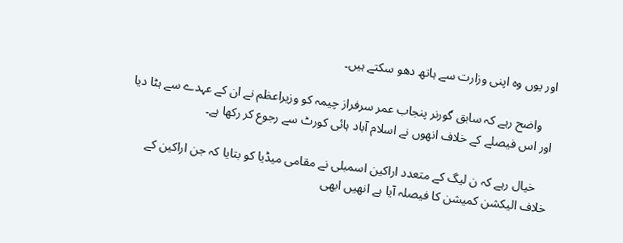اور یوں وہ اپنی وزارت سے ہاتھ دھو سکتے ہیں۔

    واضح رہے کہ سابق گورنر پنجاب عمر سرفراز چیمہ کو وزیراعظم نے ان کے عہدے سے ہٹا دیا اور اس فیصلے کے خلاف انھوں نے اسلام آباد ہائی کورٹ سے رجوع کر رکھا ہے۔

    خیال رہے کہ ن لیگ کے متعدد اراکین اسمبلی نے مقامی میڈیا کو بتایا کہ جن اراکین کے خلاف الیکشن کمیشن کا فیصلہ آیا ہے انھیں ابھی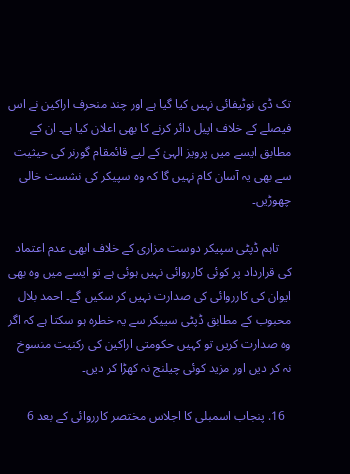تک ڈی نوٹیفائی نہیں کیا گیا ہے اور چند منحرف اراکین نے اس فیصلے کے خلاف اپیل دائر کرنے کا بھی اعلان کیا ہے۔ ان کے مطابق ایسے میں پرویز الہیٰ کے لیے قائمقام گورنر کی حیثیت سے بھی یہ آسان کام نہیں گا کہ وہ سپیکر کی نشست خالی چھوڑیں۔

    تاہم ڈپٹی سپیکر دوست مزاری کے خلاف ابھی عدم اعتماد کی قرارداد پر کوئی کارروائی نہیں ہوئی ہے تو ایسے میں وہ بھی ایوان کی کارروائی کی صدارت نہیں کر سکیں گے۔ احمد بلال محبوب کے مطابق ڈپٹی سییکر سے یہ خطرہ ہو سکتا ہے کہ اگر وہ صدارت کریں تو کہیں حکومتی اراکین کی رکنیت منسوخ نہ کر دیں اور مزید کوئی چیلنج نہ کھڑا کر دیں۔

  16. پنجاب اسمبلی کا اجلاس مختصر کارروائی کے بعد 6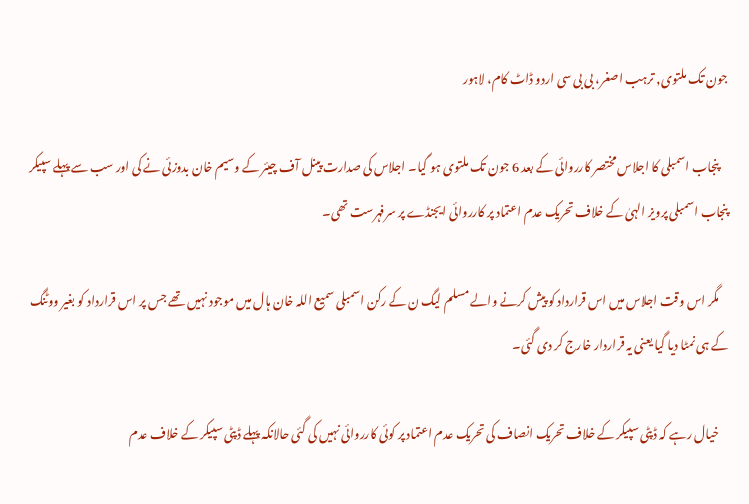جون تک ملتوی, ترہب اصغر، بی بی سی اردو ڈاٹ کام، لاہور

    پنجاب اسمبلی کا اجلاس مختصر کارروائی کے بعد 6 جون تک ملتوی ہو گیا۔ اجلاس کی صدارت پینل آف چیئر کے وسیم خان بدوزئی نے کی اور سب سے پہلے سپیکر پنجاب اسمبلی پرویز الہیٰ کے خلاف تحریک عدم اعتماد پر کارروائی ایجنڈے پر سرفہرست تھی۔

    مگر اس وقت اجلاس میں اس قرارداد کو پیش کرنے والے مسلم لیگ ن کے رکن اسمبلی سمیع اللہ خان ہال میں موجود نہیں تھے جس پر اس قرارداد کو بغیر ووٹنگ کے ہی نمٹا دیا گیا یعنی یہ قراردار خارج کر دی گئی۔

    خیال رہے کہ ڈپٹی سپیکر کے خلاف تحریک انصاف کی تحریک عدم اعتماد پر کوئی کارروائی نہیں کی گئی حالانکہ پہلے ڈپٹی سپیکر کے خلاف عدم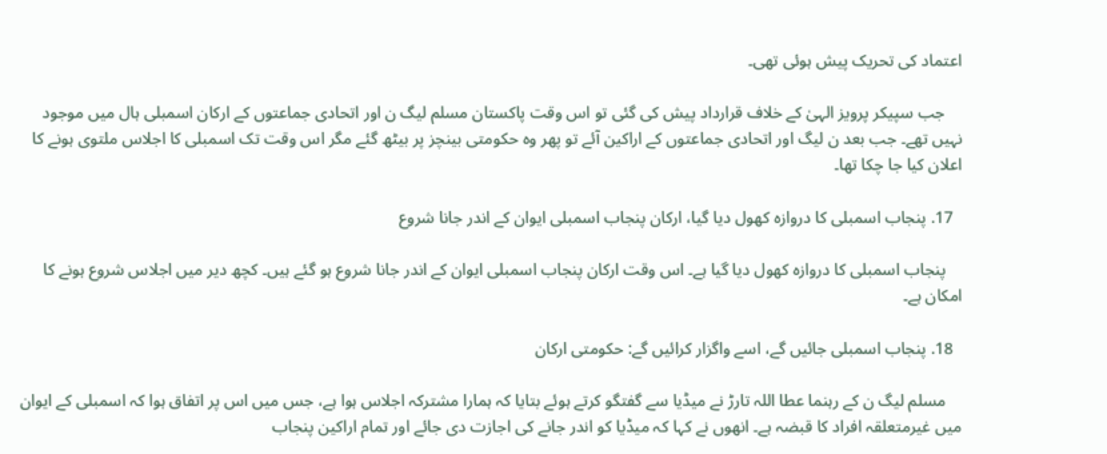اعتماد کی تحریک پیش ہوئی تھی۔

    جب سپیکر پرویز الہیٰ کے خلاف قرارداد پیش کی گئی تو اس وقت پاکستان مسلم لیگ ن اور اتحادی جماعتوں کے ارکان اسمبلی ہال میں موجود نہیں تھے۔ جب بعد ن لیگ اور اتحادی جماعتوں کے اراکین آئے تو پھر وہ حکومتی بینچز پر بیٹھ گئے مگر اس وقت تک اسمبلی کا اجلاس ملتوی ہونے کا اعلان کیا جا چکا تھا۔

  17. پنجاب اسمبلی کا دروازہ کھول دیا گیا، ارکان پنجاب اسمبلی ایوان کے اندر جانا شروع

    پنجاب اسمبلی کا دروازہ کھول دیا گیا ہے۔ اس وقت ارکان پنجاب اسمبلی ایوان کے اندر جانا شروع ہو گئے ہیں۔ کچھ دیر میں اجلاس شروع ہونے کا امکان ہے۔

  18. پنجاب اسمبلی جائیں گے، اسے واگزار کرائیں گے: حکومتی ارکان

    مسلم لیگ ن کے رہنما عطا اللہ تارڑ نے میڈیا سے گفتگو کرتے ہوئے بتایا کہ ہمارا مشترکہ اجلاس ہوا ہے، جس میں اس پر اتفاق ہوا کہ اسمبلی کے ایوان میں غیرمتعلقہ افراد کا قبضہ ہے۔ انھوں نے کہا کہ میڈیا کو اندر جانے کی اجازت دی جائے اور تمام اراکین پنجاب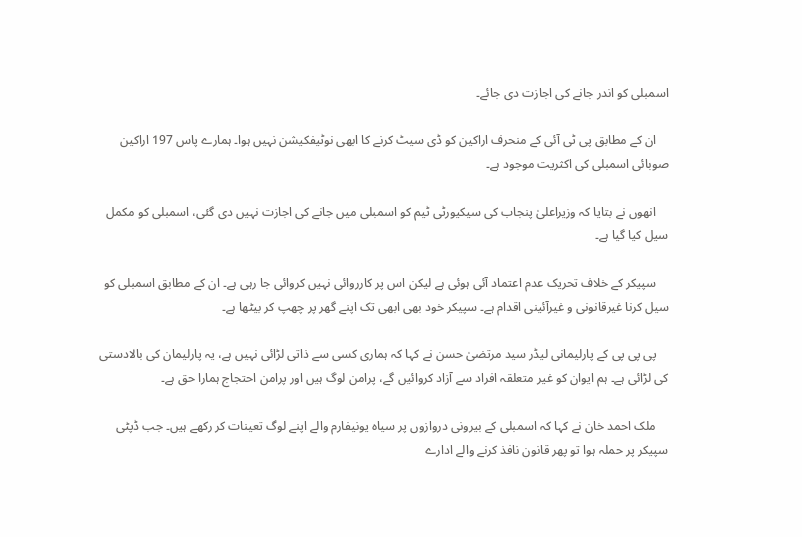اسمبلی کو اندر جانے کی اجازت دی جائے۔

    ان کے مطابق پی ٹی آئی کے منحرف اراکین کو ڈی سیٹ کرنے کا ابھی نوٹیفکیشن نہیں ہوا۔ ہمارے پاس 197 اراکین صوبائی اسمبلی کی اکثریت موجود ہے۔

    انھوں نے بتایا کہ وزیراعلیٰ پنجاب کی سیکیورٹی ٹیم کو اسمبلی میں جانے کی اجازت نہیں دی گئی، اسمبلی کو مکمل سیل کیا گیا ہے۔

    سپیکر کے خلاف تحریک عدم اعتماد آئی ہوئی ہے لیکن اس پر کارروائی نہیں کروائی جا رہی ہے۔ ان کے مطابق اسمبلی کو سیل کرنا غیرقانونی و غیرآئینی اقدام ہے۔ سپیکر خود بھی ابھی تک اپنے گھر پر چھپ کر بیٹھا ہے۔

    پی پی پی کے پارلیمانی لیڈر سید مرتضیٰ حسن نے کہا کہ ہماری کسی سے ذاتی لڑائی نہیں ہے، یہ پارلیمان کی بالادستی کی لڑائی ہے۔ ہم ایوان کو غیر متعلقہ افراد سے آزاد کروائیں گے، پرامن لوگ ہیں اور پرامن احتجاج ہمارا حق ہے۔

    ملک احمد خان نے کہا کہ اسمبلی کے بیرونی دروازوں پر سیاہ یونیفارم والے اپنے لوگ تعینات کر رکھے ہیں۔ جب ڈپٹی سپیکر پر حملہ ہوا تو پھر قانون نافذ کرنے والے ادارے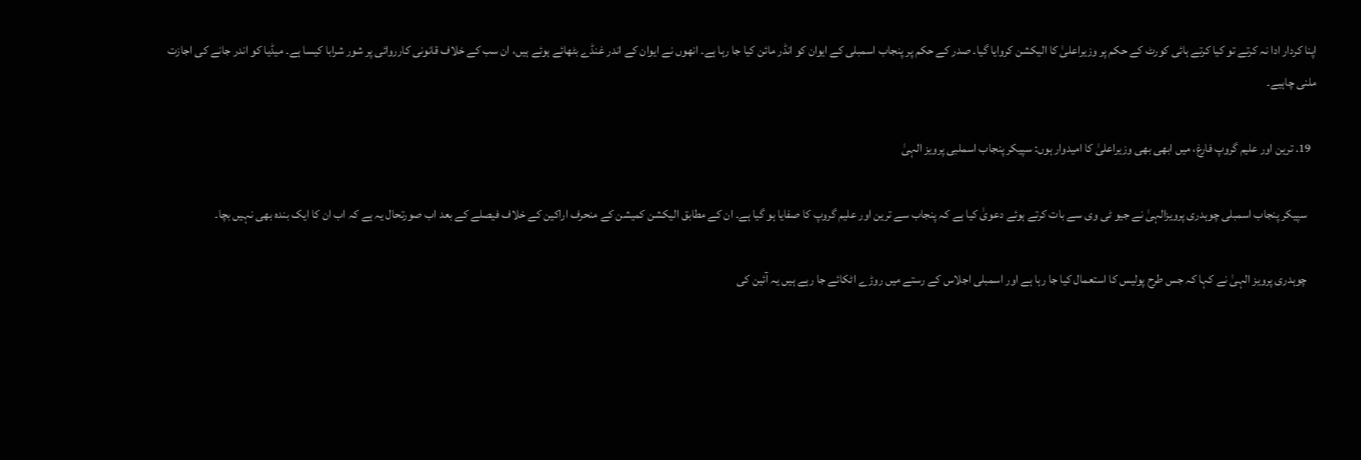اپنا کردار ادا نہ کرتے تو کیا کرتے ہائی کورٹ کے حکم پر وزیراعلیٰ کا الیکشن کروایا گیا۔ صدر کے حکم پر پنجاب اسمبلی کے ایوان کو انڈر مائن کیا جا رہا ہے۔ انھوں نے ایوان کے اندر غنڈے بٹھائے ہوئے ہیں، ان سب کے خلاف قانونی کارروائی پر شور شرابا کیسا ہے۔ میڈیا کو اندر جانے کی اجازت ملنی چاہیے۔

  19. ترین اور علیم گروپ فارغ، میں ابھی بھی وزیراعلیٰ کا امیدوار ہوں: سپیکر پنجاب اسملبی پرویز الہیٰ

    سپیکر پنجاب اسمبلی چوہدری پرویزالہیٰ نے جیو ٹی وی سے بات کرتے ہوئے دعویٰ کیا ہے کہ پنجاب سے ترین اور علیم گروپ کا صفایا ہو گیا ہے۔ ان کے مطابق الیکشن کمیشن کے منحرف اراکین کے خلاف فیصلے کے بعد اب صورتحال یہ ہے کہ اب ان کا ایک بندہ بھی نہیں بچا۔

    چوہدری پرویز الہیٰ نے کہا کہ جس طرح پولیس کا استعمال کیا جا رہا ہے اور اسمبلی اجلاس کے رستے میں روڑے اٹکائے جا رہے ہیں یہ آئین کی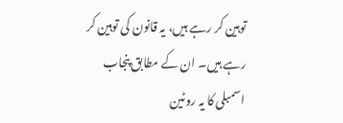توہین کر رہے ہیں، یہ قانون کی توہین کر رہے ہیں۔ ان کے مطابق پنجاب اسمبلی کا یہ روٹین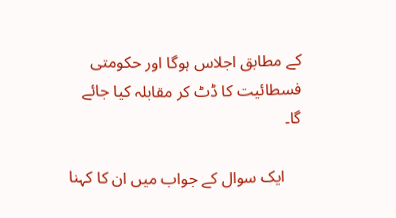کے مطابق اجلاس ہوگا اور حکومتی فسطائیت کا ڈٹ کر مقابلہ کیا جائے گا۔

    ایک سوال کے جواب میں ان کا کہنا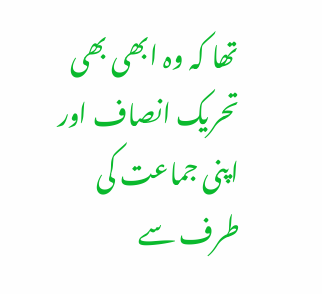تھا کہ وہ ابھی بھی تحریک انصاف اور اپنی جماعت کی طرف سے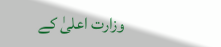وزارت اعلیٰ کے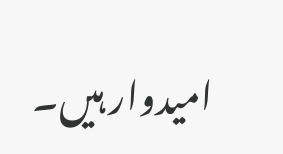امیدوار ہیں۔